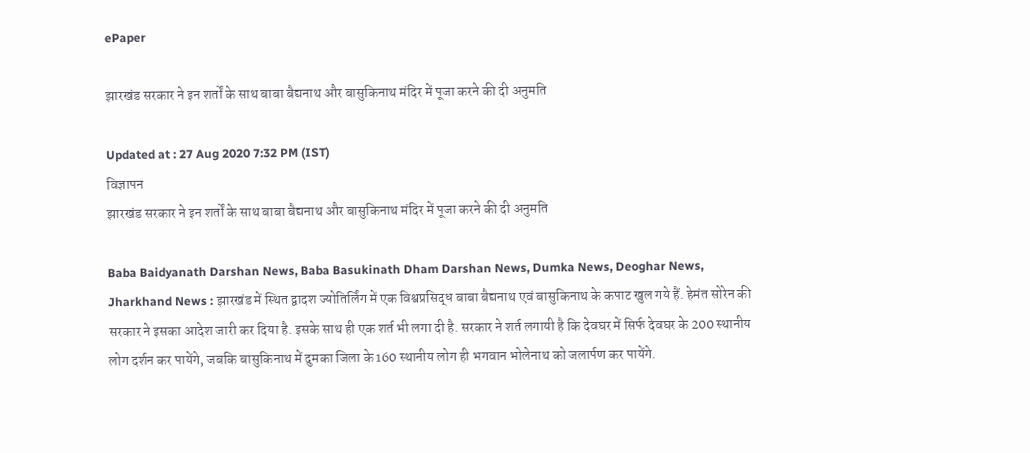ePaper

झारखंड सरकार ने इन शर्तों के साथ बाबा बैद्यनाथ और बासुकिनाथ मंदिर में पूजा करने की दी अनुमति

Updated at : 27 Aug 2020 7:32 PM (IST)
विज्ञापन
झारखंड सरकार ने इन शर्तों के साथ बाबा बैद्यनाथ और बासुकिनाथ मंदिर में पूजा करने की दी अनुमति

Baba Baidyanath Darshan News, Baba Basukinath Dham Darshan News, Dumka News, Deoghar News, Jharkhand News : झारखंड में स्थित द्वादश ज्योतिर्लिंग में एक विश्वप्रसिद्ध बाबा बैद्यनाथ एवं बासुकिनाथ के कपाट खुल गये हैं. हेमंत सोरेन की सरकार ने इसका आदेश जारी कर दिया है. इसके साथ ही एक शर्त भी लगा दी है. सरकार ने शर्त लगायी है कि देवघर में सिर्फ देवघर के 200 स्थानीय लोग दर्शन कर पायेंगे, जबकि बासुकिनाथ में दुमका जिला के 160 स्थानीय लोग ही भगवान भोलेनाथ को जलार्पण कर पायेंगे.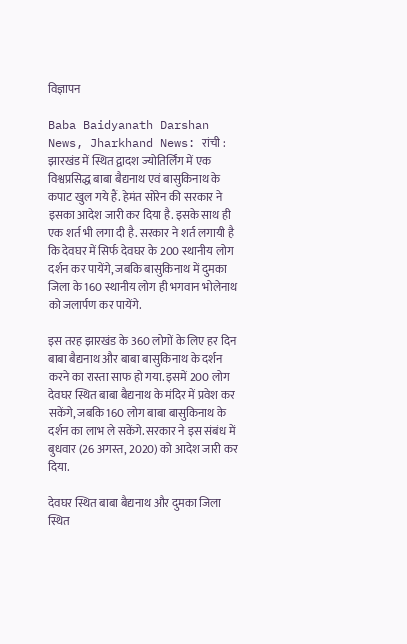विज्ञापन

Baba Baidyanath Darshan News, Jharkhand News: रांची : झारखंड में स्थित द्वादश ज्योतिर्लिंग में एक विश्वप्रसिद्ध बाबा बैद्यनाथ एवं बासुकिनाथ के कपाट खुल गये हैं. हेमंत सोरेन की सरकार ने इसका आदेश जारी कर दिया है. इसके साथ ही एक शर्त भी लगा दी है. सरकार ने शर्त लगायी है कि देवघर में सिर्फ देवघर के 200 स्थानीय लोग दर्शन कर पायेंगे, जबकि बासुकिनाथ में दुमका जिला के 160 स्थानीय लोग ही भगवान भोलेनाथ को जलार्पण कर पायेंगे.

इस तरह झारखंड के 360 लोगों के लिए हर दिन बाबा बैद्यनाथ और बाबा बासुकिनाथ के दर्शन करने का रास्ता साफ हो गया. इसमें 200 लोग देवघर स्थित बाबा बैद्यनाथ के मंदिर में प्रवेश कर सकेंगे, जबकि 160 लोग बाबा बासुकिनाथ के दर्शन का लाभ ले सकेंगे. सरकार ने इस संबंध में बुधवार (26 अगस्त, 2020) को आदेश जारी कर दिया.

देवघर स्थित बाबा बैद्यनाथ और दुमका जिला स्थित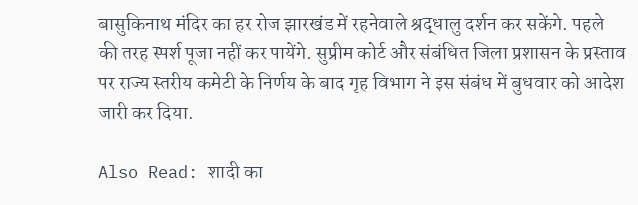बासुकिनाथ मंदिर का हर रोज झारखंड में रहनेवाले श्रद्धालु दर्शन कर सकेंगे. पहले की तरह स्पर्श पूजा नहीं कर पायेंगे. सुप्रीम कोर्ट और संबंधित जिला प्रशासन के प्रस्ताव पर राज्य स्तरीय कमेटी के निर्णय के बाद गृह विभाग ने इस संबंध में बुधवार को आदेश जारी कर दिया.

Also Read: शादी का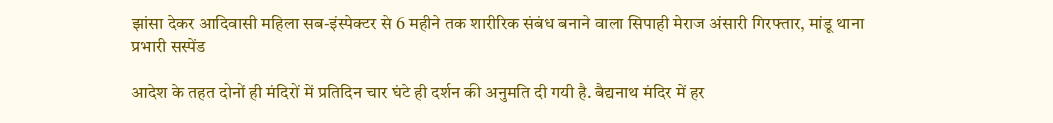झांसा देकर आदिवासी महिला सब-इंस्पेक्टर से 6 महीने तक शारीरिक संबंध बनाने वाला सिपाही मेराज अंसारी गिरफ्तार, मांडू थाना प्रभारी सस्पेंड

आदेश के तहत दोनों ही मंदिरों में प्रतिदिन चार घंटे ही दर्शन की अनुमति दी गयी है. बैद्यनाथ मंदिर में हर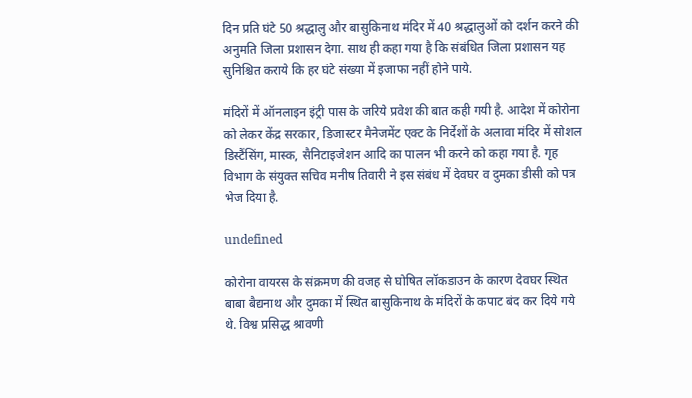दिन प्रति घंटे 50 श्रद्धालु और बासुकिनाथ मंदिर में 40 श्रद्धालुओं को दर्शन करने की अनुमति जिला प्रशासन देगा. साथ ही कहा गया है कि संबंधित जिला प्रशासन यह सुनिश्चित कराये कि हर घंटे संख्या में इजाफा नहीं होने पाये.

मंदिरों में ऑनलाइन इंट्री पास के जरिये प्रवेश की बात कही गयी है. आदेश में कोरोना को लेकर केंद्र सरकार, डिजास्टर मैनेजमेंट एक्ट के निर्देशों के अलावा मंदिर में सोशल डिस्टैंसिंग, मास्क, सैनिटाइजेशन आदि का पालन भी करने को कहा गया है. गृह विभाग के संयुक्त सचिव मनीष तिवारी ने इस संबंध में देवघर व दुमका डीसी को पत्र भेज दिया है.

undefined

कोरोना वायरस के संक्रमण की वजह से घोषित लॉकडाउन के कारण देवघर स्थित बाबा बैद्यनाथ और दुमका में स्थित बासुकिनाथ के मंदिरों के कपाट बंद कर दिये गये थे. विश्व प्रसिद्ध श्रावणी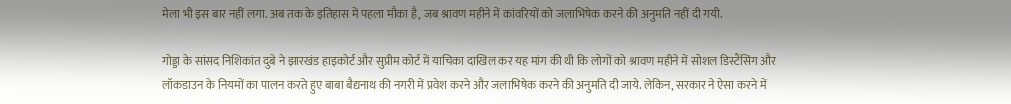मेला भी इस बार नहीं लगा. अब तक के इतिहास में पहला मौका है, जब श्रावण महीने में कांवरियों को जलाभिषेक करने की अनुमति नहीं दी गयी.

गोड्डा के सांसद निशिकांत दुबे ने झारखंड हाइकोर्ट और सुप्रीम कोर्ट में याचिका दाखिल कर यह मांग की थी कि लोगों को श्रावण महीने में सोशल डिस्टैंसिंग और लॉकडाउन के नियमों का पालन करते हुए बाबा बैद्यनाथ की नगरी में प्रवेश करने और जलाभिषेक करने की अनुमति दी जाये. लेकिन, सरकार ने ऐसा करने में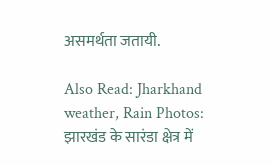असमर्थता जतायी.

Also Read: Jharkhand weather, Rain Photos: झारखंड के सारंडा क्षेत्र में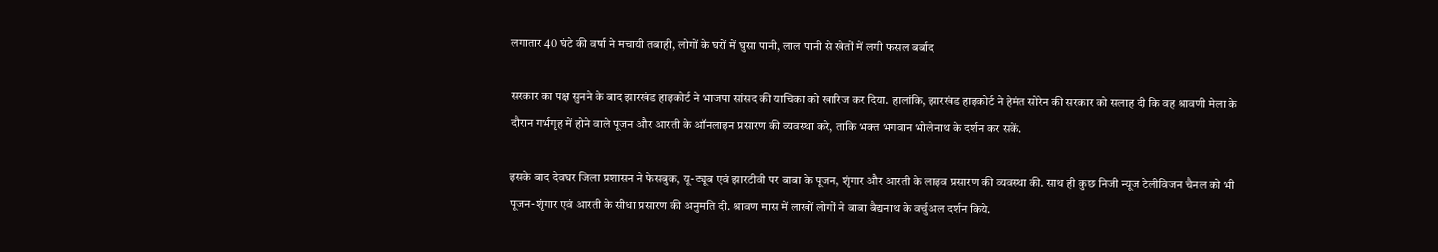लगातार 40 घंटे की वर्षा ने मचायी तबाही, लोगों के घरों में घुसा पानी, लाल पानी से खेतों में लगी फसल बर्बाद

सरकार का पक्ष सुनने के बाद झारखंड हाइकोर्ट ने भाजपा सांसद की याचिका को खारिज कर दिया. हालांकि, झारखंड हाइकोर्ट ने हेमंत सोरेन की सरकार को सलाह दी कि वह श्रावणी मेला के दौरान गर्भगृह में होने वाले पूजन और आरती के ऑनलाइन प्रसारण की व्यवस्था करे, ताकि भक्त भगवान भोलेनाथ के दर्शन कर सकें.

इसके बाद देवघर जिला प्रशासन ने फेसबुक, यू-ट्यूब एवं झारटीवी पर बाबा के पूजन, शृंगार और आरती के लाइव प्रसारण की व्यवस्था की. साथ ही कुछ निजी न्यूज टेलीविजन चैनल को भी पूजन-शृंगार एवं आरती के सीधा प्रसारण की अनुमति दी. श्रावण मास में लाखों लोगों ने बाबा बैद्यनाथ के वर्चुअल दर्शन किये.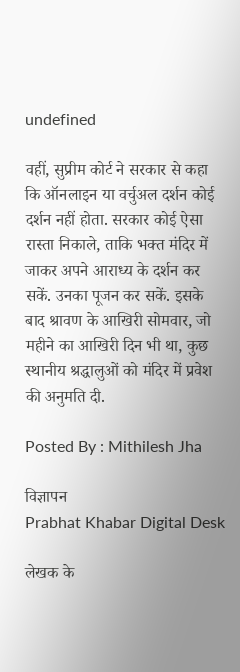undefined

वहीं, सुप्रीम कोर्ट ने सरकार से कहा कि ऑनलाइन या वर्चुअल दर्शन कोई दर्शन नहीं होता. सरकार कोई ऐसा रास्ता निकाले, ताकि भक्त मंदिर में जाकर अपने आराध्य के दर्शन कर सकें. उनका पूजन कर सकें. इसके बाद श्रावण के आखिरी सोमवार, जो महीने का आखिरी दिन भी था, कुछ स्थानीय श्रद्धालुओं को मंदिर में प्रवेश की अनुमति दी.

Posted By : Mithilesh Jha

विज्ञापन
Prabhat Khabar Digital Desk

लेखक के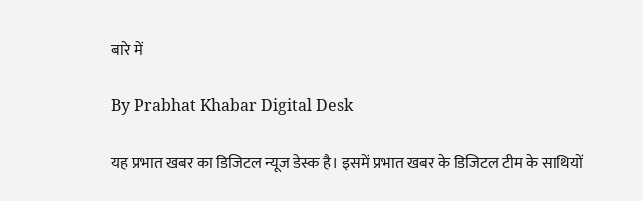बारे में

By Prabhat Khabar Digital Desk

यह प्रभात खबर का डिजिटल न्यूज डेस्क है। इसमें प्रभात खबर के डिजिटल टीम के साथियों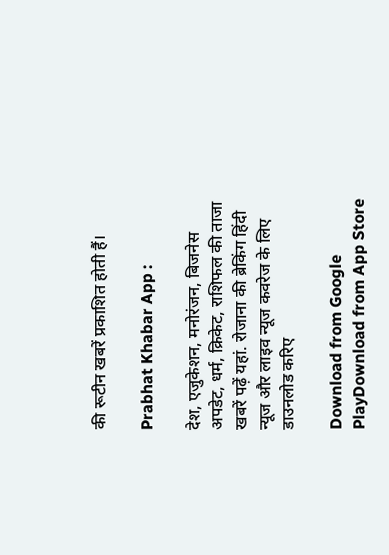की रूटीन खबरें प्रकाशित होती हैं।

Prabhat Khabar App :

देश, एजुकेशन, मनोरंजन, बिजनेस अपडेट, धर्म, क्रिकेट, राशिफल की ताजा खबरें पढ़ें यहां. रोजाना की ब्रेकिंग हिंदी न्यूज और लाइव न्यूज कवरेज के लिए डाउनलोड करिए

Download from Google PlayDownload from App Store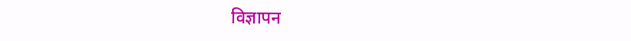विज्ञापन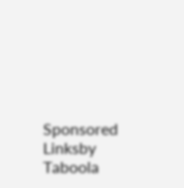Sponsored Linksby Taboola